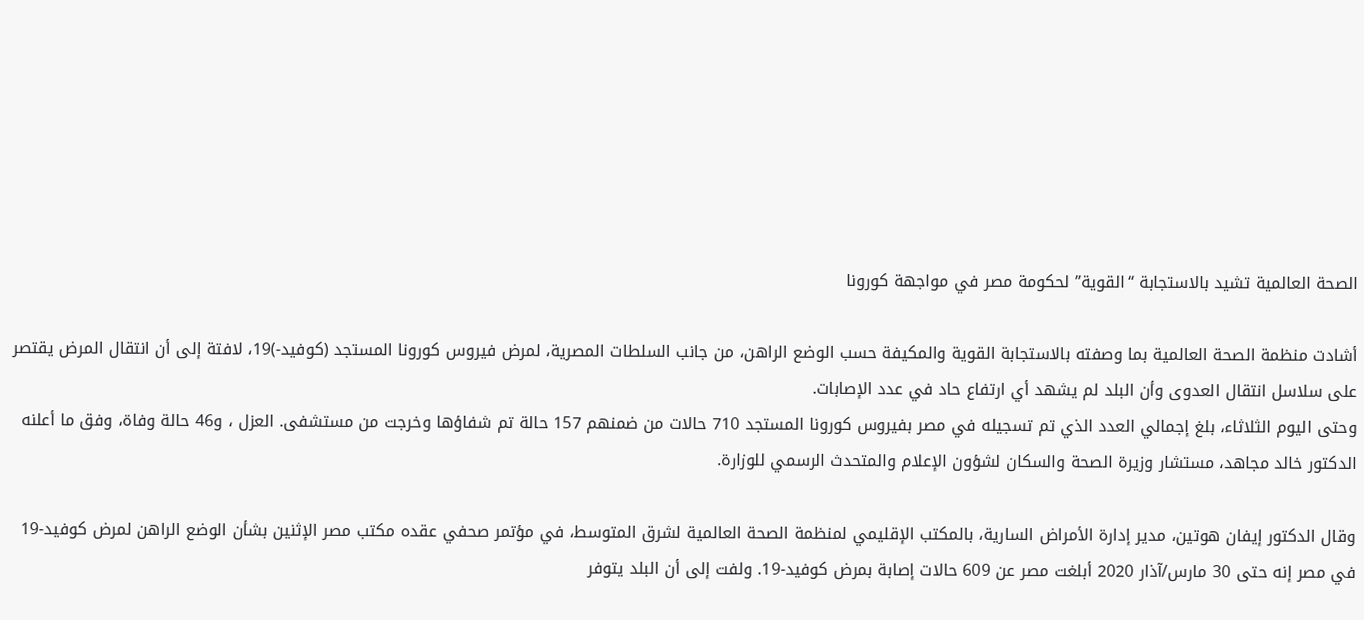الصحة العالمية تشيد بالاستجابة “القوية” لحكومة مصر في مواجهة كورونا

أشادت منظمة الصحة العالمية بما وصفته بالاستجابة القوية والمكيفة حسب الوضع الراهن، من جانب السلطات المصرية، لمرض فيروس كورونا المستجد (كوفيد-)19، لافتة إلى أن انتقال المرض يقتصر على سلاسل انتقال العدوى وأن البلد لم يشهد أي ارتفاع حاد في عدد الإصابات.
وحتى اليوم الثلاثاء، بلغ إجمالي العدد الذي تم تسجيله في مصر بفيروس كورونا المستجد 710 حالات من ضمنهم 157 حالة تم شفاؤها وخرجت من مستشفى. العزل ، و46 حالة وفاة، وفق ما أعلنه الدكتور خالد مجاهد، مستشار وزيرة الصحة والسكان لشؤون الإعلام والمتحدث الرسمي للوزارة.

وقال الدكتور إيفان هوتين، مدير إدارة الأمراض السارية، بالمكتب الإقليمي لمنظمة الصحة العالمية لشرق المتوسط، في مؤتمر صحفي عقده مكتب مصر الإثنين بشأن الوضع الراهن لمرض كوفيد-19 في مصر إنه حتى 30 مارس/آذار 2020 أبلغت مصر عن 609 حالات إصابة بمرض كوفيد-19. ولفت إلى أن البلد يتوفر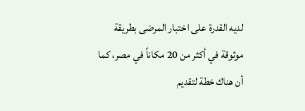لديه القدرة على اختبار المرضى بطريقة موثوقة في أكثر من 20 مكاناً في مصر، كما أن هناك خطة لتقديم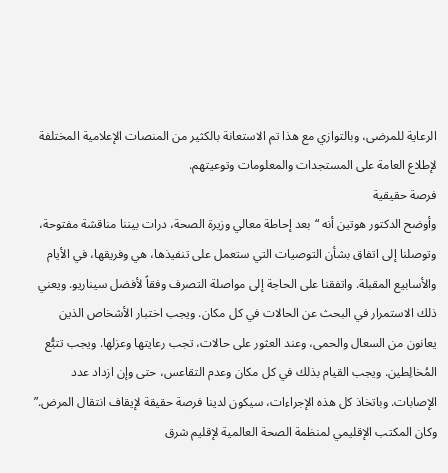الرعاية للمرضى، وبالتوازي مع هذا تم الاستعانة بالكثير من المنصات الإعلامية المختلفة لإطلاع العامة على المستجدات والمعلومات وتوعيتهم.
فرصة حقيقية
وأوضح الدكتور هوتين أنه “بعد إحاطة معالي وزيرة الصحة، درات بيننا مناقشة مفتوحة، وتوصلنا إلى اتفاق بشأن التوصيات التي ستعمل على تنفيذها، هي وفريقها، في الأيام والأسابيع المقبلة. واتفقنا على الحاجة إلى مواصلة التصرف وفقاً لأفضل سيناريو. ويعني ذلك الاستمرار في البحث عن الحالات في كل مكان. ويجب اختبار الأشخاص الذين يعانون من السعال والحمى، وعند العثور على حالات، تجب رعايتها وعزلها. ويجب تتبُّع المُخالِطين. ويجب القيام بذلك في كل مكان وعدم التقاعس، حتى وإن ازداد عدد الإصابات. وباتخاذ كل هذه الإجراءات، سيكون لدينا فرصة حقيقة لإيقاف انتقال المرض.”
وكان المكتب الإقليمي لمنظمة الصحة العالمية لإقليم شرق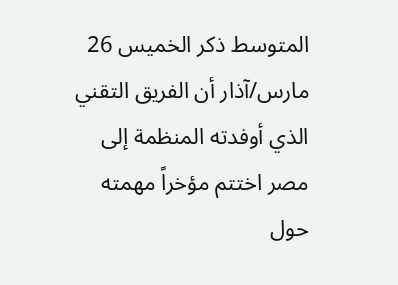المتوسط ذكر الخميس 26 مارس/آذار أن الفريق التقني الذي أوفدته المنظمة إلى مصر اختتم مؤخراً مهمته حول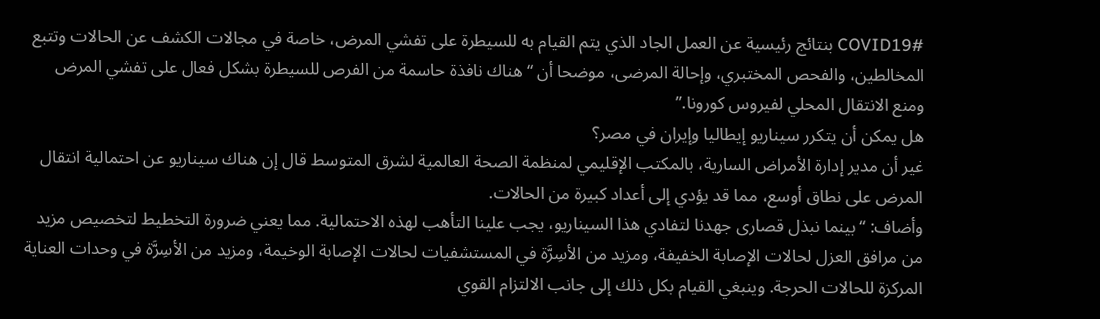#COVID19 بنتائج رئيسية عن العمل الجاد الذي يتم القيام به للسيطرة على تفشي المرض، خاصة في مجالات الكشف عن الحالات وتتبع المخالطين، والفحص المختبري، وإحالة المرضى، موضحا أن “هناك نافذة حاسمة من الفرص للسيطرة بشكل فعال على تفشي المرض ومنع الانتقال المحلي لفيروس كورونا.”
هل يمكن أن يتكرر سيناريو إيطاليا وإيران في مصر؟
غير أن مدير إدارة الأمراض السارية، بالمكتب الإقليمي لمنظمة الصحة العالمية لشرق المتوسط قال إن هناك سيناريو عن احتمالية انتقال المرض على نطاق أوسع، مما قد يؤدي إلى أعداد كبيرة من الحالات.
وأضاف: “بينما نبذل قصارى جهدنا لتفادي هذا السيناريو، يجب علينا التأهب لهذه الاحتمالية. مما يعني ضرورة التخطيط لتخصيص مزيد من مرافق العزل لحالات الإصابة الخفيفة، ومزيد من الأسِرَّة في المستشفيات لحالات الإصابة الوخيمة، ومزيد من الأسِرَّة في وحدات العناية المركزة للحالات الحرجة. وينبغي القيام بكل ذلك إلى جانب الالتزام القوي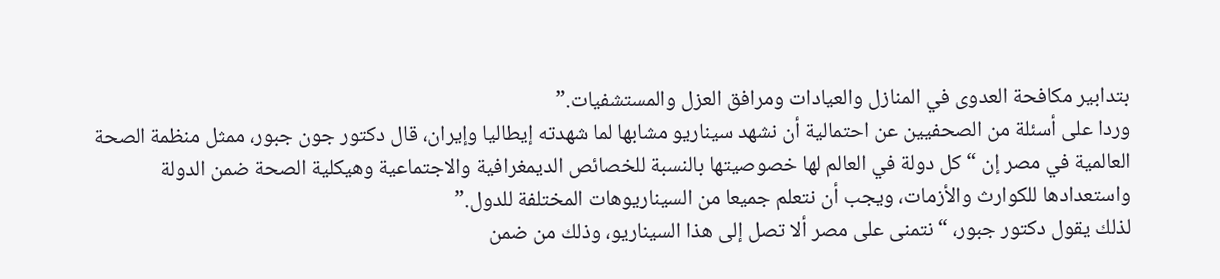بتدابير مكافحة العدوى في المنازل والعيادات ومرافق العزل والمستشفيات.”
وردا على أسئلة من الصحفيين عن احتمالية أن نشهد سيناريو مشابها لما شهدته إيطاليا وإيران، قال دكتور جون جبور، ممثل منظمة الصحة العالمية في مصر إن “كل دولة في العالم لها خصوصيتها بالنسبة للخصائص الديمغرافية والاجتماعية وهيكلية الصحة ضمن الدولة واستعدادها للكوارث والأزمات، ويجب أن نتعلم جميعا من السيناريوهات المختلفة للدول.”
لذلك يقول دكتور جبور، “نتمنى على مصر ألا تصل إلى هذا السيناريو، وذلك من ضمن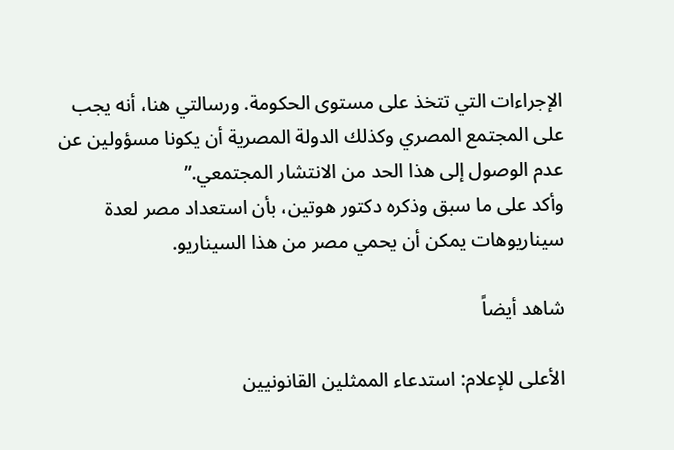الإجراءات التي تتخذ على مستوى الحكومة. ورسالتي هنا، أنه يجب على المجتمع المصري وكذلك الدولة المصرية أن يكونا مسؤولين عن عدم الوصول إلى هذا الحد من الانتشار المجتمعي.”
وأكد على ما سبق وذكره دكتور هوتين، بأن استعداد مصر لعدة سيناريوهات يمكن أن يحمي مصر من هذا السيناريو.

شاهد أيضاً

الأعلى للإعلام: استدعاء الممثلين القانونيين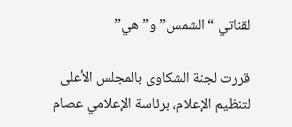لقناتي “الشمس” و”هي”

قررت لجنة الشكاوى بالمجلس الأعلى لتنظيم الإعلام، برئاسة الإعلامي عصام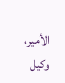الأمير، وكيل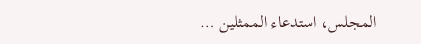المجلس، استدعاء الممثلين …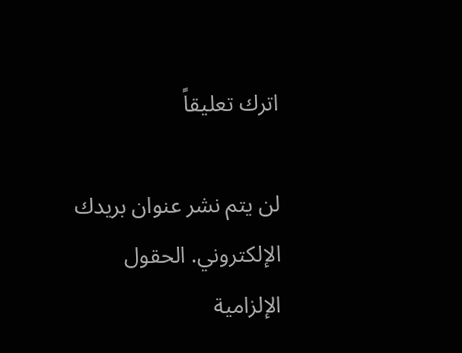اترك تعليقاً

لن يتم نشر عنوان بريدك الإلكتروني. الحقول الإلزامية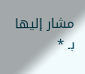مشار إليها بـ *